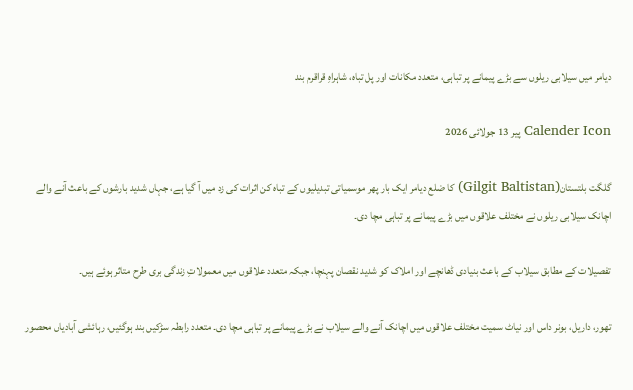دیامر میں سیلابی ریلوں سے بڑے پیمانے پر تباہی، متعدد مکانات اور پل تباہ، شاہراہِ قراقرم بند

Calender Icon پیر 13 جولائی 2026

گلگت بلتستان(Gilgit Baltistan) کا ضلع دیامر ایک بار پھر موسمیاتی تبدیلیوں کے تباہ کن اثرات کی زد میں آ گیا ہے، جہاں شدید بارشوں کے باعث آنے والے اچانک سیلابی ریلوں نے مختلف علاقوں میں بڑے پیمانے پر تباہی مچا دی۔

تفصیلات کے مطابق سیلاب کے باعث بنیادی ڈھانچے اور املاک کو شدید نقصان پہنچا، جبکہ متعدد علاقوں میں معمولاتِ زندگی بری طرح متاثر ہوئے ہیں۔

تھور، داریل، بونر داس اور نیاٹ سمیت مختلف علاقوں میں اچانک آنے والے سیلاب نے بڑے پیمانے پر تباہی مچا دی۔ متعدد رابطہ سڑکیں بند ہوگئیں، رہائشی آبادیاں محصور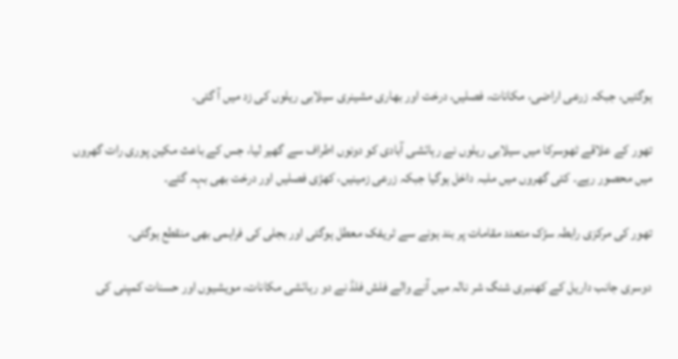ہوگئیں، جبکہ زرعی اراضی، مکانات، فصلیں، درخت اور بھاری مشینری سیلابی ریلوں کی زد میں آ گئی۔

تھور کے علاقے ٹھوسرکا میں سیلابی ریلوں نے رہائشی آبادی کو دونوں اطراف سے گھیر لیا، جس کے باعث مکین پوری رات گھروں میں محصور رہے۔ کئی گھروں میں ملبہ داخل ہوگیا جبکہ زرعی زمینیں، کھڑی فصلیں اور درخت بھی بہہ گئے۔

تھور کی مرکزی رابطہ سڑک متعدد مقامات پر بند ہونے سے ٹریفک معطل ہوگئی اور بجلی کی فراہمی بھی منقطع ہوگئی۔

دوسری جانب داریل کے کھنبری شنگ شر نالہ میں آنے والے فلش فلڈ نے دو رہائشی مکانات، مویشیوں اور حسنات کمپنی کی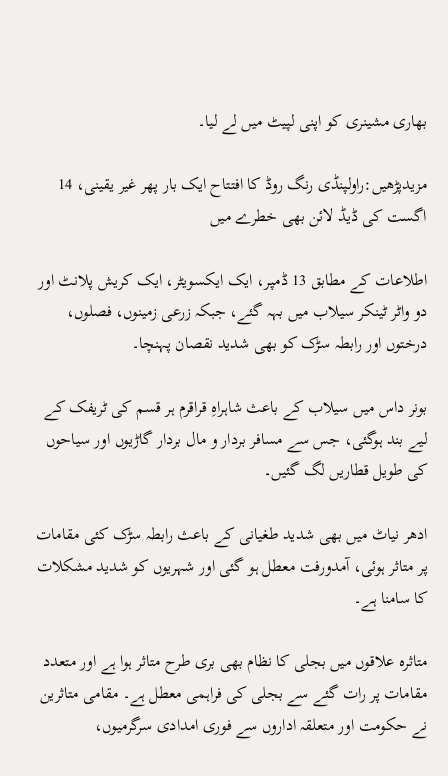بھاری مشینری کو اپنی لپیٹ میں لے لیا۔

مزیدپڑھیں:راولپنڈی رنگ روڈ کا افتتاح ایک بار پھر غیر یقینی، 14 اگست کی ڈیڈ لائن بھی خطرے میں

اطلاعات کے مطابق 13 ڈمپر، ایک ایکسویٹر، ایک کریش پلانٹ اور دو واٹر ٹینکر سیلاب میں بہہ گئے، جبکہ زرعی زمینوں، فصلوں، درختوں اور رابطہ سڑک کو بھی شدید نقصان پہنچا۔

بونر داس میں سیلاب کے باعث شاہراہِ قراقرم ہر قسم کی ٹریفک کے لیے بند ہوگئی، جس سے مسافر بردار و مال بردار گاڑیوں اور سیاحوں کی طویل قطاریں لگ گئیں۔

ادھر نیاٹ میں بھی شدید طغیانی کے باعث رابطہ سڑک کئی مقامات پر متاثر ہوئی، آمدورفت معطل ہو گئی اور شہریوں کو شدید مشکلات کا سامنا ہے۔

متاثرہ علاقوں میں بجلی کا نظام بھی بری طرح متاثر ہوا ہے اور متعدد مقامات پر رات گئے سے بجلی کی فراہمی معطل ہے۔ مقامی متاثرین نے حکومت اور متعلقہ اداروں سے فوری امدادی سرگرمیوں،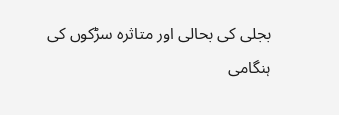بجلی کی بحالی اور متاثرہ سڑکوں کی ہنگامی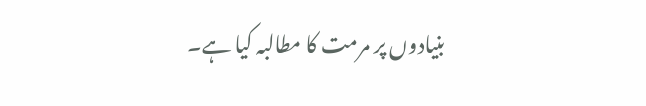بنیادوں پر مرمت کا مطالبہ کیا ہے۔